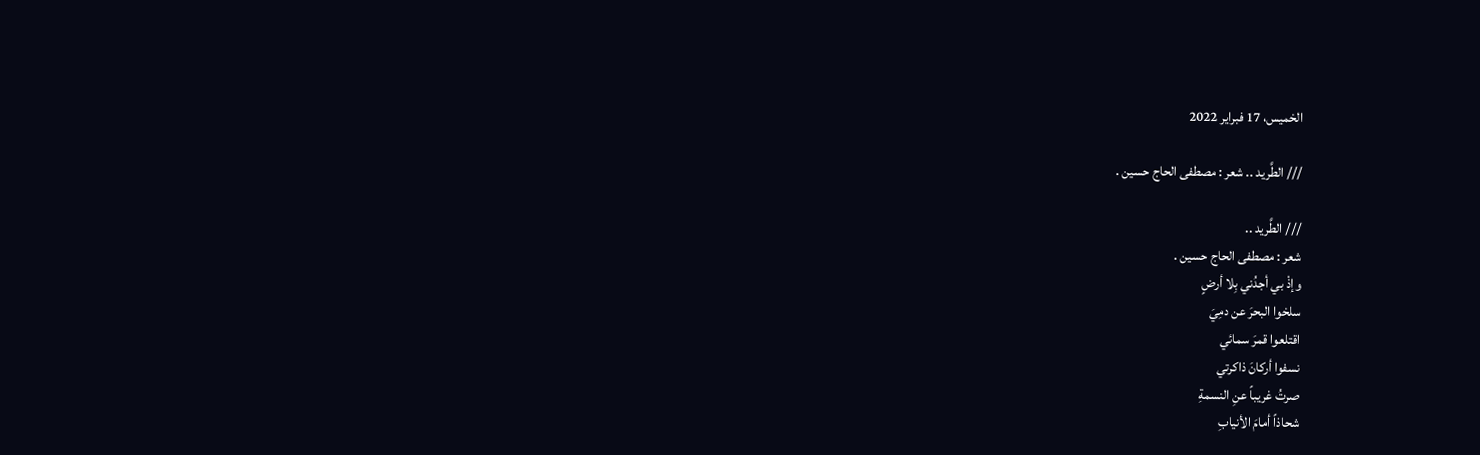الخميس، 17 فبراير 2022

/// الطَّريد .. شعر : مصطفى الحاج حسين .

/// الطَّريد ..
شعر : مصطفى الحاج حسين .
وإذْ بي أجدُني بِلا أرضٍ
سلخوا البحرَ عن دمِيَ
اقتلعوا قمرَ سمائي
نسفوا أركانَ ذاكرتي
صرتُ غريباً عنِ النسمةِ
شحاذاً أمامَ الأنيابِ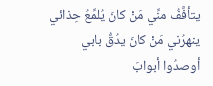يتأفَّفُ منِّي مَنْ كانَ يُلمِّعُ حِذائي
ينهرُني مَنْ كانَ يدُقُّ بابي
أوصدُوا أبوابَ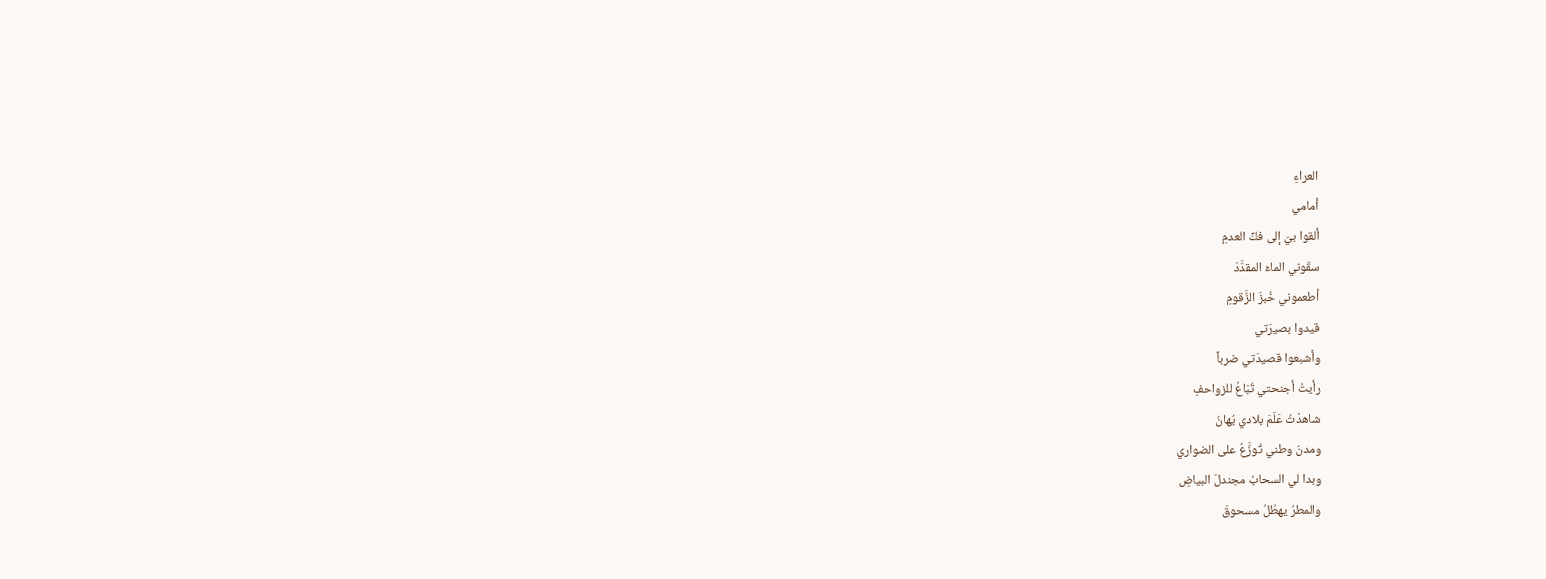العراءِ
أمامي
ألقوا بيَ إلى فكِّ العدمِ
سقَوني الماءَ المقدَّدَ
أطعموني خُبزَ الزَّقومِ
قيدوا بصيرَتي
وأشبعوا قصيدَتي ضرباً
رأيتُ أجنحتي تُبَاعُ للزواحفِ
شاهدْتُ عَلَمَ بلادي يُهانُ
ومدنَ وطني تُوزَّعُ على الضواري
وبدا لي السحابُ مجندلَ البياضِ
والمطرُ يهطُلُ مسحوقَ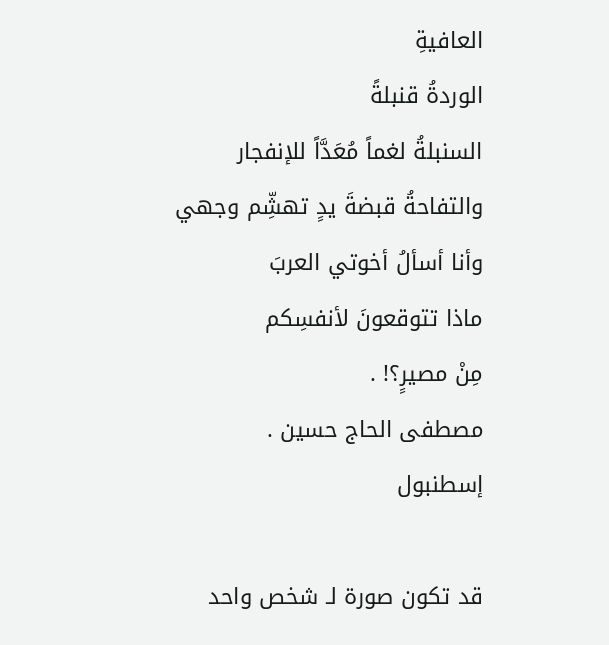العافيةِ
الوردةُ قنبلةً
السنبلةُ لغماً مُعَدَّاً للإنفجار
والتفاحةُ قبضةَ يدٍ تهشِّم وجهي
وأنا أسألُ أخوتي العربَ
ماذا تتوقعونَ لأنفسِكم
مِنْ مصيرٍ؟! .
مصطفى الحاج حسين .
إسطنبول

قد تكون صورة لـ شخص واحد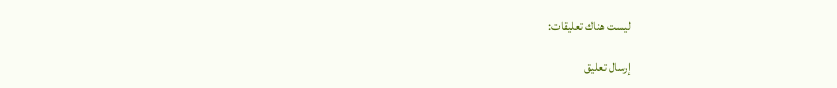ليست هناك تعليقات:

إرسال تعليق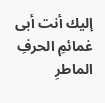إليك أنت أبى غمائمِ الحرفِ الماطرِ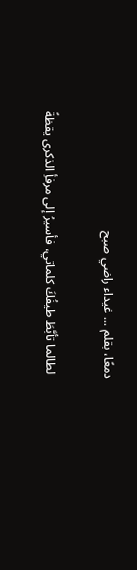دمعًا، بقلم ... غيداء راضي صبح

  لطالما تأبَّطَ طيفُكَ كلماتي، فأسيرُ إلى مرفأِ الذكرى يقظةً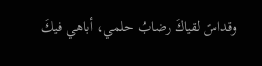وقداسً لقياكَ رضابُ حلمي، أباهي فيكَ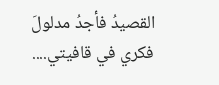القصيدُ فأجدُ مدلولَ فكري في قافيتي....